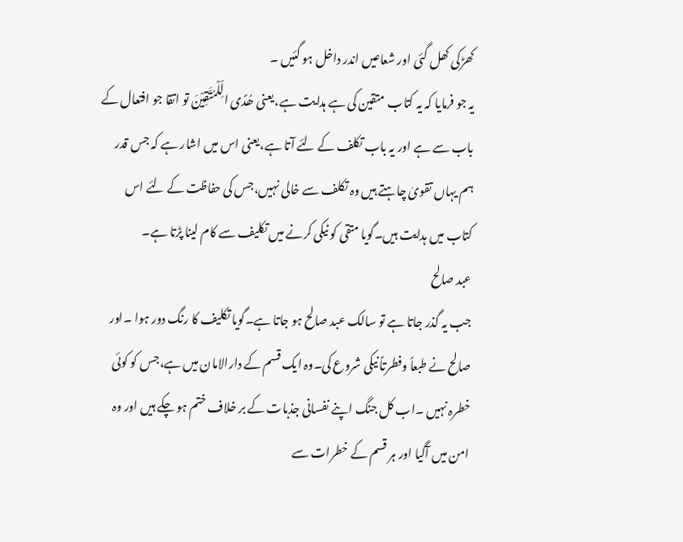کھڑکی کھل گئی اور شعاعیں اندر داخل ہو گئیں ۔
یہ جو فرمایا کہ یہ کتاب متقین کی ہے ہدایت ہے،یعنی ھُدًی الِّلْمُتَّقِیْنَ تو اتقا جو افتعال کے باب سے ہے اور یہ باب تکلف کے لئے آتا ہے،یعنی اس میں اشار ہے کہ جس قدر ہم یہاں تقویٰ چاہتے ہیں وہ تکلف سے خالی نہیں،جس کی حفاظت کے لئے اس کتاب میں ہدایت ہیں۔گویا متقی کو نیکی کرنے میں تکلیف سے کام لینا پڑتا ہے۔
عبد صالح
جب یہ گذر جاتا ہے تو سالک عبد صالح ہو جاتا ہے۔گویا تکلیف کا رنگ دور ہوا ۔اور صالح نے طبعاً وفطرتاً نیکی شروع کی۔وہ ایک قسم کے دارالامان میں ہے،جس کو کوئی خطرہ نہیں ۔اب کل جنگ اپنے نفسانی جذبات کے بر خلاف ختم ہو چکے ہیں اور وہ امن میں آگیا اور ہر قسم کے خطرات سے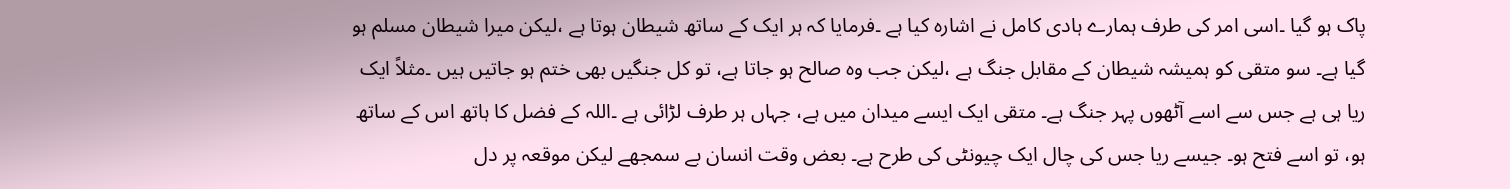پاک ہو گیا ۔اسی امر کی طرف ہمارے ہادی کامل نے اشارہ کیا ہے ۔فرمایا کہ ہر ایک کے ساتھ شیطان ہوتا ہے ،لیکن میرا شیطان مسلم ہو گیا ہے۔ سو متقی کو ہمیشہ شیطان کے مقابل جنگ ہے ،لیکن جب وہ صالح ہو جاتا ہے، تو کل جنگیں بھی ختم ہو جاتیں ہیں ۔مثلاً ایک ریا ہی ہے جس سے اسے آٹھوں پہر جنگ ہے۔ متقی ایک ایسے میدان میں ہے، جہاں ہر طرف لڑائی ہے ۔اللہ کے فضل کا ہاتھ اس کے ساتھ ہو، تو اسے فتح ہو۔ جیسے ریا جس کی چال ایک چیونٹی کی طرح ہے۔ بعض وقت انسان بے سمجھے لیکن موقعہ پر دل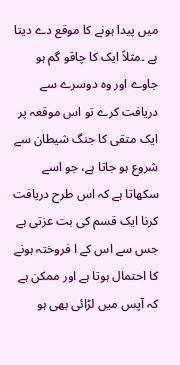میں پیدا ہونے کا موقع دے دیتا ہے ۔مثلاً ایک کا چاقو گم ہو جاوے اور وہ دوسرے سے دریافت کرے تو اس موقعہ پر ایک متقی کا جنگ شیطان سے شروع ہو جاتا ہے، جو اسے سکھاتا ہے کہ اس طرح دریافت کرنا ایک قسم کی بت عزتی ہے جس سے اس کے ا فروختہ ہونے کا احتمال ہوتا ہے اور ممکن ہے کہ آپس میں لڑائی بھی ہو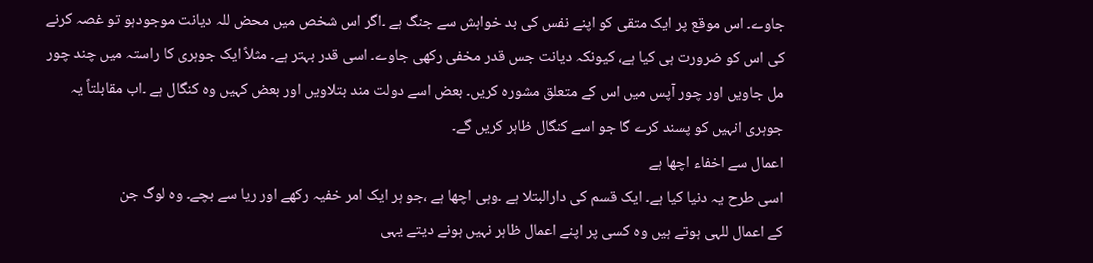جاوے۔ اس موقع پر ایک متقی کو اپنے نفس کی بد خواہش سے جنگ ہے ۔اگر اس شخص میں محض للہ دیانت موجودہو تو غصہ کرنے کی اس کو ضرورت ہی کیا ہے، کیونکہ دیانت جس قدر مخفی رکھی جاوے۔ اسی قدر بہتر ہے۔ مثلاً ایک جوہری کا راستہ میں چند چور مل جاویں اور چور آپس میں اس کے متعلق مشورہ کریں۔ بعض اسے دولت مند بتلاویں اور بعض کہیں وہ کنگال ہے ۔اب مقابلتاً یہ جوہری انہیں کو پسند کرے گا جو اسے کنگال ظاہر کریں گے۔
اعمال سے اخفاء اچھا ہے
اسی طرح یہ دنیا کیا ہے۔ ایک قسم کی دارالبتلا ہے ۔وہی اچھا ہے ،جو ہر ایک امر خفیہ رکھے اور ریا سے بچے۔ وہ لوگ جن
کے اعمال للہی ہوتے ہیں وہ کسی پر اپنے اعمال ظاہر نہیں ہونے دیتے یہی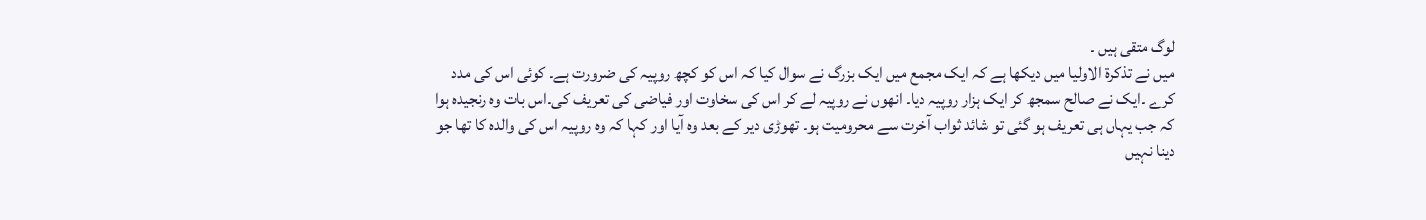لوگ متقی ہیں ۔
میں نے تذکرۃ الاولیا میں دیکھا ہے کہ ایک مجمع میں ایک بزرگ نے سوال کیا کہ اس کو کچھ روپیہ کی ضرورت ہے۔ کوئی اس کی مدد کرے ۔ایک نے صالح سمجھ کر ایک ہزار روپیہ دیا۔ انھوں نے روپیہ لے کر اس کی سخاوت اور فیاضی کی تعریف کی۔اس بات وہ رنجیدہ ہوا کہ جب یہاں ہی تعریف ہو گئی تو شائد ثواب آخرت سے محرومیت ہو۔ تھوڑی دیر کے بعد وہ آیا اور کہا کہ وہ روپیہ اس کی والدہ کا تھا جو دینا نہیں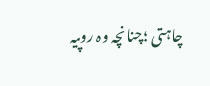چاہتی ؛چنانچہ وہ روپیہ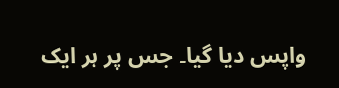واپس دیا گیا۔ جس پر ہر ایک